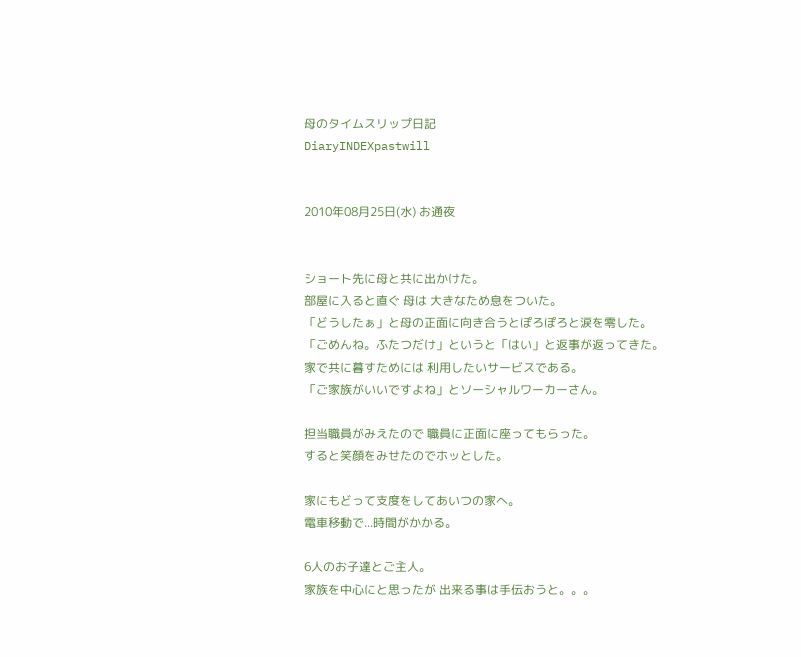母のタイムスリップ日記
DiaryINDEXpastwill


2010年08月25日(水) お通夜


ショート先に母と共に出かけた。
部屋に入ると直ぐ 母は 大きなため息をついた。
「どうしたぁ」と母の正面に向き合うとぽろぽろと涙を零した。
「ごめんね。ふたつだけ」というと「はい」と返事が返ってきた。
家で共に暮すためには 利用したいサービスである。
「ご家族がいいですよね」とソーシャルワーカーさん。

担当職員がみえたので 職員に正面に座ってもらった。
すると笑顔をみせたのでホッとした。

家にもどって支度をしてあいつの家へ。
電車移動で...時間がかかる。

6人のお子達とご主人。
家族を中心にと思ったが 出来る事は手伝おうと。。。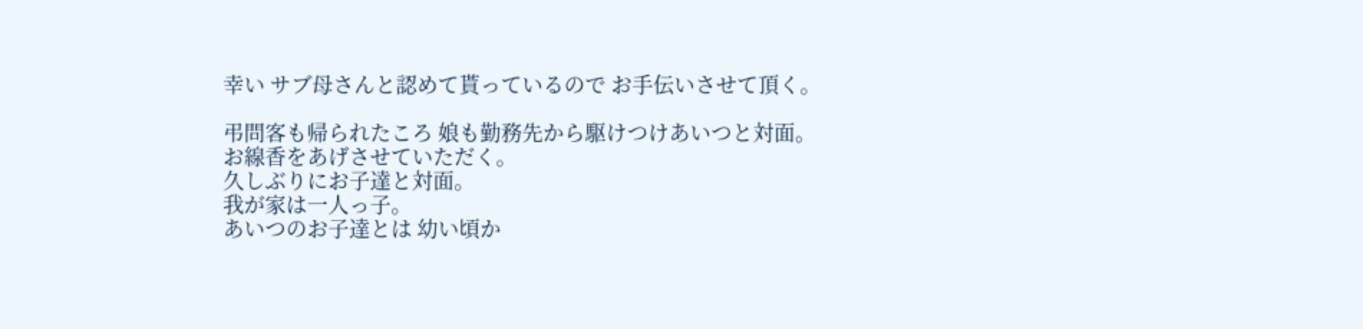幸い サブ母さんと認めて貰っているので お手伝いさせて頂く。

弔問客も帰られたころ 娘も勤務先から駆けつけあいつと対面。
お線香をあげさせていただく。
久しぶりにお子達と対面。
我が家は一人っ子。
あいつのお子達とは 幼い頃か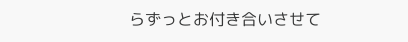らずっとお付き合いさせて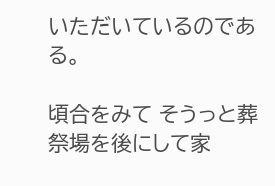いただいているのである。

頃合をみて そうっと葬祭場を後にして家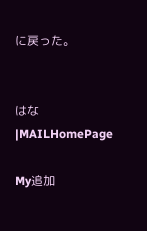に戻った。


はな |MAILHomePage

My追加